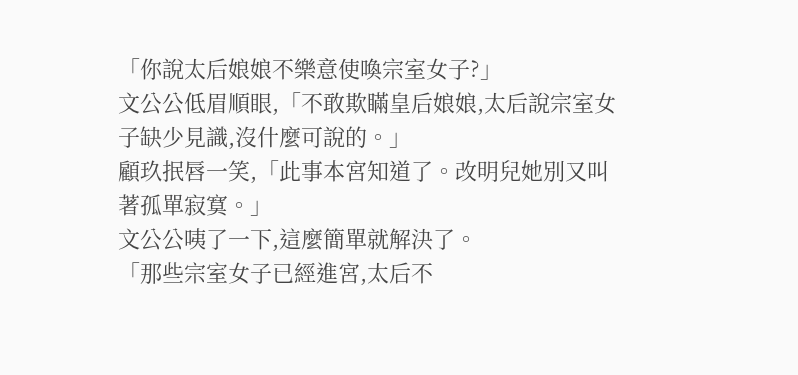「你說太后娘娘不樂意使喚宗室女子?」
文公公低眉順眼,「不敢欺瞞皇后娘娘,太后說宗室女子缺少見識,沒什麼可說的。」
顧玖抿唇一笑,「此事本宮知道了。改明兒她別又叫著孤單寂寞。」
文公公咦了一下,這麼簡單就解決了。
「那些宗室女子已經進宮,太后不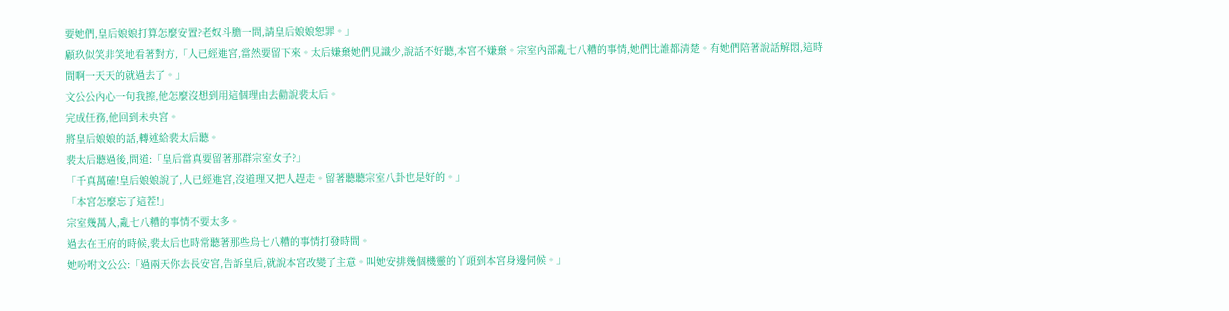要她們,皇后娘娘打算怎麼安置?老奴斗膽一問,請皇后娘娘恕罪。」
顧玖似笑非笑地看著對方,「人已經進宮,當然要留下來。太后嫌棄她們見識少,說話不好聽,本宮不嫌棄。宗室內部亂七八糟的事情,她們比誰都清楚。有她們陪著說話解悶,這時間啊一天天的就過去了。」
文公公內心一句我擦,他怎麼沒想到用這個理由去勸說裴太后。
完成任務,他回到未央宮。
將皇后娘娘的話,轉述給裴太后聽。
裴太后聽過後,問道:「皇后當真要留著那群宗室女子?」
「千真萬確!皇后娘娘說了,人已經進宮,沒道理又把人趕走。留著聽聽宗室八卦也是好的。」
「本宮怎麼忘了這茬!」
宗室幾萬人,亂七八糟的事情不要太多。
過去在王府的時候,裴太后也時常聽著那些烏七八糟的事情打發時間。
她吩咐文公公:「過兩天你去長安宮,告訴皇后,就說本宮改變了主意。叫她安排幾個機靈的丫頭到本宮身邊伺候。」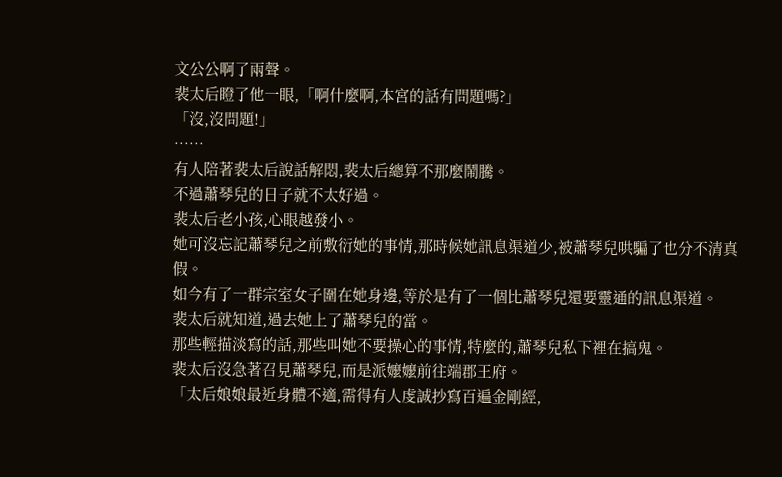文公公啊了兩聲。
裴太后瞪了他一眼,「啊什麼啊,本宮的話有問題嗎?」
「沒,沒問題!」
……
有人陪著裴太后說話解悶,裴太后總算不那麼鬧騰。
不過蕭琴兒的日子就不太好過。
裴太后老小孩,心眼越發小。
她可沒忘記蕭琴兒之前敷衍她的事情,那時候她訊息渠道少,被蕭琴兒哄騙了也分不清真假。
如今有了一群宗室女子圍在她身邊,等於是有了一個比蕭琴兒還要靈通的訊息渠道。
裴太后就知道,過去她上了蕭琴兒的當。
那些輕描淡寫的話,那些叫她不要操心的事情,特麼的,蕭琴兒私下裡在搞鬼。
裴太后沒急著召見蕭琴兒,而是派嬤嬤前往端郡王府。
「太后娘娘最近身體不適,需得有人虔誠抄寫百遍金剛經,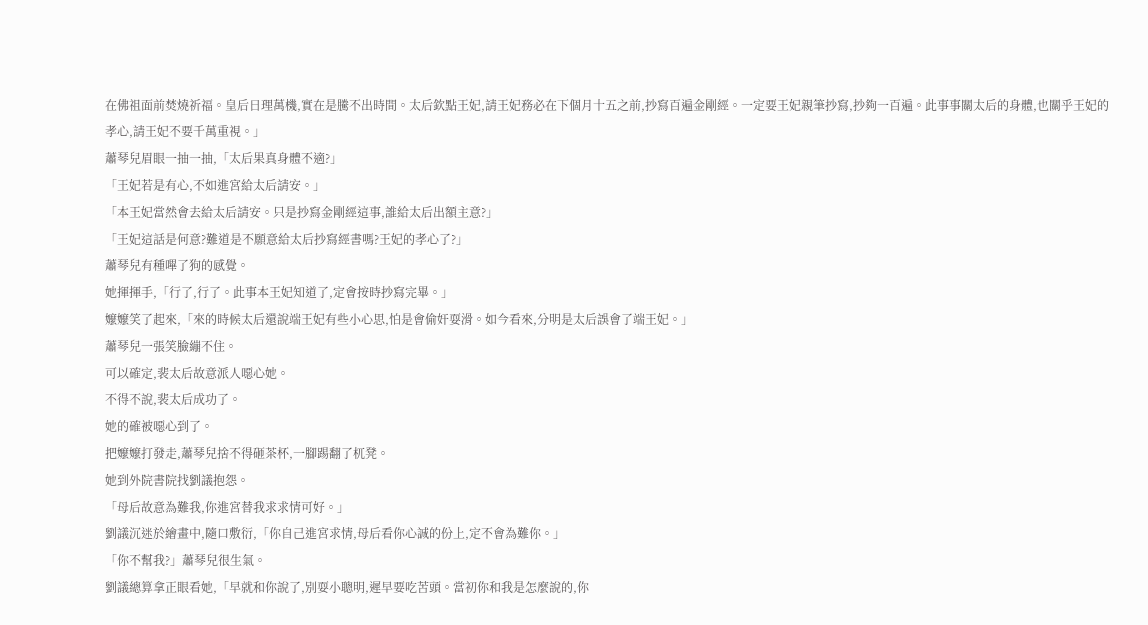在佛祖面前焚燒祈福。皇后日理萬機,實在是騰不出時間。太后欽點王妃,請王妃務必在下個月十五之前,抄寫百遍金剛經。一定要王妃親筆抄寫,抄夠一百遍。此事事關太后的身體,也關乎王妃的孝心,請王妃不要千萬重視。」
蕭琴兒眉眼一抽一抽,「太后果真身體不適?」
「王妃若是有心,不如進宮給太后請安。」
「本王妃當然會去給太后請安。只是抄寫金剛經這事,誰給太后出額主意?」
「王妃這話是何意?難道是不願意給太后抄寫經書嗎?王妃的孝心了?」
蕭琴兒有種嗶了狗的感覺。
她揮揮手,「行了,行了。此事本王妃知道了,定會按時抄寫完畢。」
嬤嬤笑了起來,「來的時候太后還說端王妃有些小心思,怕是會偷奸耍滑。如今看來,分明是太后誤會了端王妃。」
蕭琴兒一張笑臉繃不住。
可以確定,裴太后故意派人噁心她。
不得不說,裴太后成功了。
她的確被噁心到了。
把嬤嬤打發走,蕭琴兒捨不得砸茶杯,一腳踢翻了杌凳。
她到外院書院找劉議抱怨。
「母后故意為難我,你進宮替我求求情可好。」
劉議沉迷於繪畫中,隨口敷衍,「你自己進宮求情,母后看你心誠的份上,定不會為難你。」
「你不幫我?」蕭琴兒很生氣。
劉議總算拿正眼看她,「早就和你說了,別耍小聰明,遲早要吃苦頭。當初你和我是怎麼說的,你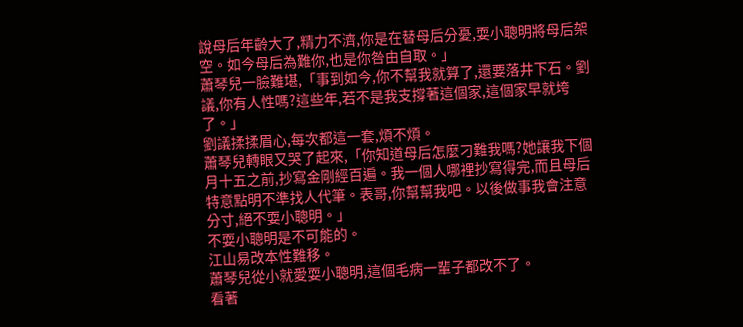說母后年齡大了,精力不濟,你是在替母后分憂,耍小聰明將母后架空。如今母后為難你,也是你咎由自取。」
蕭琴兒一臉難堪,「事到如今,你不幫我就算了,還要落井下石。劉議,你有人性嗎?這些年,若不是我支撐著這個家,這個家早就垮了。」
劉議揉揉眉心,每次都這一套,煩不煩。
蕭琴兒轉眼又哭了起來,「你知道母后怎麼刁難我嗎?她讓我下個月十五之前,抄寫金剛經百遍。我一個人哪裡抄寫得完,而且母后特意點明不準找人代筆。表哥,你幫幫我吧。以後做事我會注意分寸,絕不耍小聰明。」
不耍小聰明是不可能的。
江山易改本性難移。
蕭琴兒從小就愛耍小聰明,這個毛病一輩子都改不了。
看著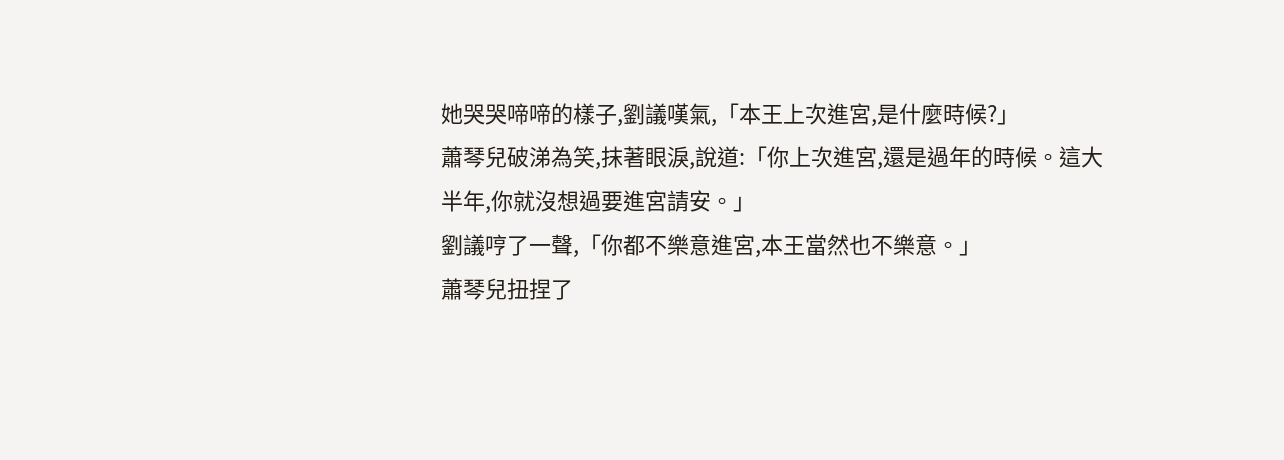她哭哭啼啼的樣子,劉議嘆氣,「本王上次進宮,是什麼時候?」
蕭琴兒破涕為笑,抹著眼淚,說道:「你上次進宮,還是過年的時候。這大半年,你就沒想過要進宮請安。」
劉議哼了一聲,「你都不樂意進宮,本王當然也不樂意。」
蕭琴兒扭捏了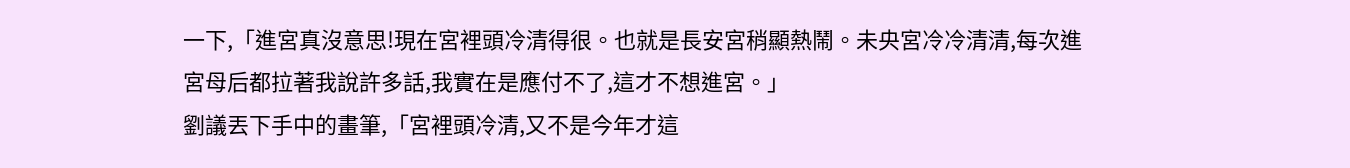一下,「進宮真沒意思!現在宮裡頭冷清得很。也就是長安宮稍顯熱鬧。未央宮冷冷清清,每次進宮母后都拉著我說許多話,我實在是應付不了,這才不想進宮。」
劉議丟下手中的畫筆,「宮裡頭冷清,又不是今年才這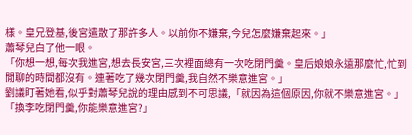樣。皇兄登基,後宮遣散了那許多人。以前你不嫌棄,今兒怎麼嫌棄起來。」
蕭琴兒白了他一眼。
「你想一想,每次我進宮,想去長安宮,三次裡面總有一次吃閉門羹。皇后娘娘永遠那麼忙,忙到閒聊的時間都沒有。連著吃了幾次閉門羹,我自然不樂意進宮。」
劉議盯著她看,似乎對蕭琴兒說的理由感到不可思議,「就因為這個原因,你就不樂意進宮。」
「換李吃閉門羹,你能樂意進宮?」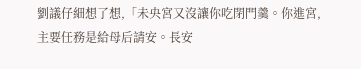劉議仔細想了想,「未央宮又沒讓你吃閉門羹。你進宮,主要任務是給母后請安。長安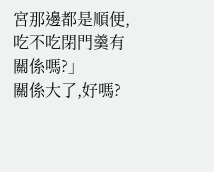宮那邊都是順便,吃不吃閉門羹有關係嗎?」
關係大了,好嗎?